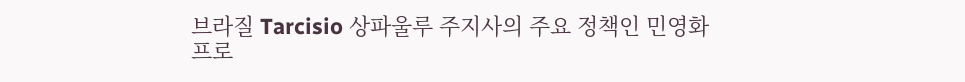브라질 Tarcisio 상파울루 주지사의 주요 정책인 민영화 프로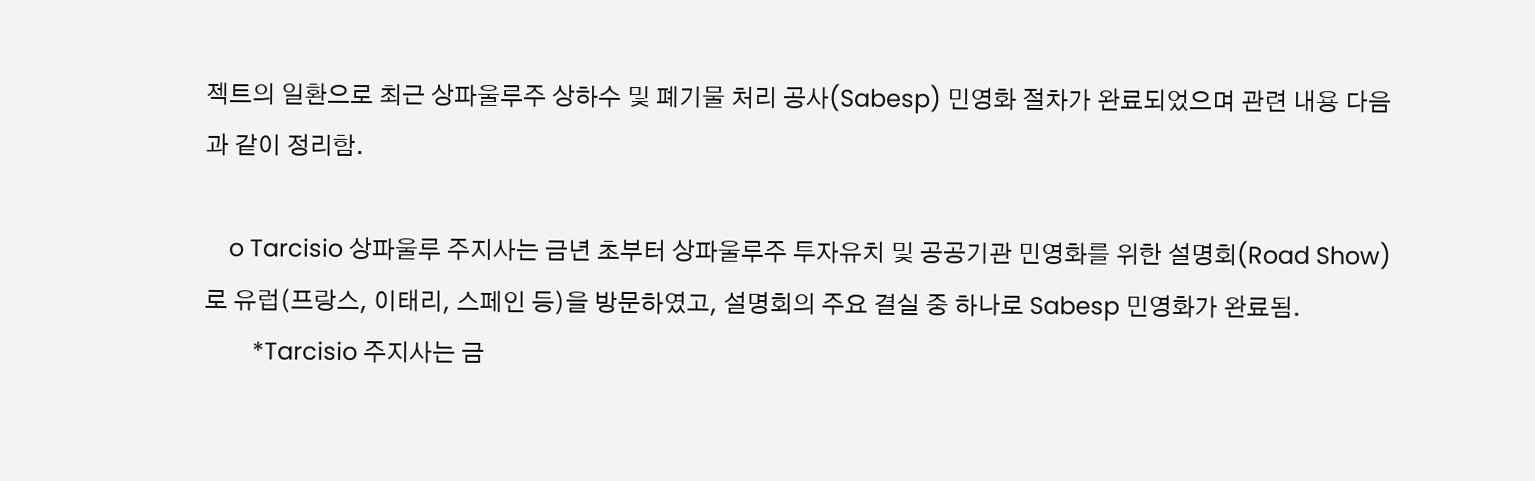젝트의 일환으로 최근 상파울루주 상하수 및 폐기물 처리 공사(Sabesp) 민영화 절차가 완료되었으며 관련 내용 다음과 같이 정리함.

    o Tarcisio 상파울루 주지사는 금년 초부터 상파울루주 투자유치 및 공공기관 민영화를 위한 설명회(Road Show)로 유럽(프랑스, 이태리, 스페인 등)을 방문하였고, 설명회의 주요 결실 중 하나로 Sabesp 민영화가 완료됨.
        *Tarcisio 주지사는 금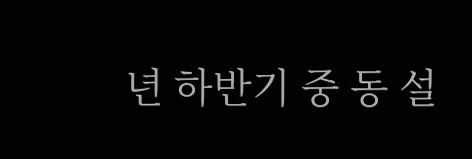년 하반기 중 동 설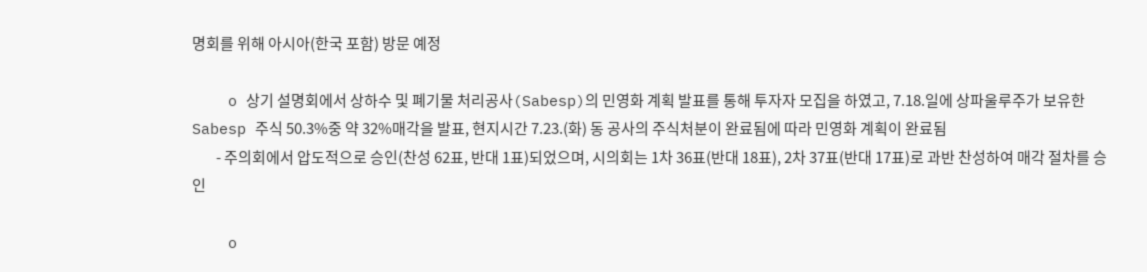명회를 위해 아시아(한국 포함) 방문 예정

    o 상기 설명회에서 상하수 및 폐기물 처리공사(Sabesp)의 민영화 계획 발표를 통해 투자자 모집을 하였고, 7.18.일에 상파울루주가 보유한 Sabesp 주식 50.3%중 약 32%매각을 발표, 현지시간 7.23.(화) 동 공사의 주식처분이 완료됨에 따라 민영화 계획이 완료됨
        - 주의회에서 압도적으로 승인(찬성 62표, 반대 1표)되었으며, 시의회는 1차 36표(반대 18표), 2차 37표(반대 17표)로 과반 찬성하여 매각 절차를 승인

    o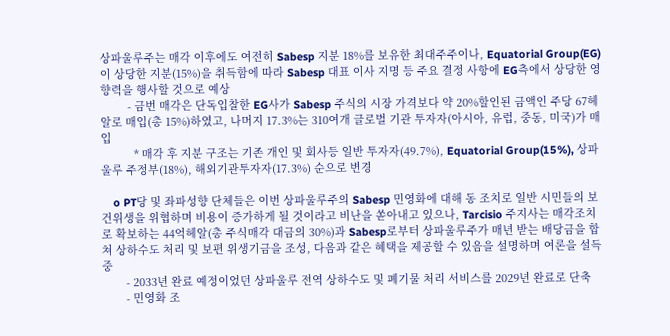상파울루주는 매각 이후에도 여전히 Sabesp 지분 18%를 보유한 최대주주이나, Equatorial Group(EG)이 상당한 지분(15%)을 취득함에 따라 Sabesp 대표 이사 지명 등 주요 결정 사항에 EG측에서 상당한 영향력을 행사할 것으로 예상
         - 금번 매각은 단독입찰한 EG사가 Sabesp 주식의 시장 가격보다 약 20%할인된 금액인 주당 67헤알로 매입(총 15%)하였고, 나머지 17.3%는 310여개 글로벌 기관 투자자(아시아, 유럽, 중동, 미국)가 매입
           * 매각 후 지분 구조는 기존 개인 및 회사등 일반 투자자(49.7%), Equatorial Group(15%), 상파울루 주정부(18%), 해외기관투자자(17.3%) 순으로 변경

    o PT당 및 좌파성향 단체들은 이번 상파울루주의 Sabesp 민영화에 대해 동 조치로 일반 시민들의 보건위생을 위협하며 비용이 증가하게 될 것이라고 비난을 쏟아내고 있으나, Tarcisio 주지사는 매각조치로 확보하는 44억헤알(총 주식매각 대금의 30%)과 Sabesp로부터 상파울루주가 매년 받는 배당금을 합쳐 상하수도 처리 및 보편 위생기금을 조성, 다음과 같은 혜택을 제공할 수 있음을 설명하며 여론을 설득중
        - 2033년 완료 예정이었던 상파울루 전역 상하수도 및 폐기물 처리 서비스를 2029년 완료로 단축
        - 민영화 조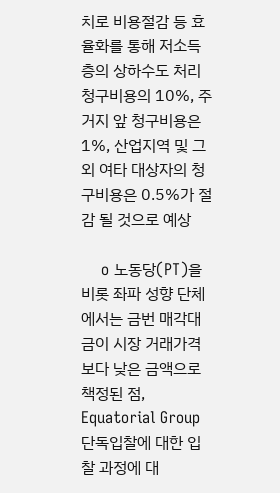치로 비용절감 등 효율화를 통해 저소득층의 상하수도 처리 청구비용의 10%, 주거지 앞 청구비용은 1%, 산업지역 및 그 외 여타 대상자의 청구비용은 0.5%가 절감 될 것으로 예상

    o 노동당(PT)을 비롯 좌파 성향 단체에서는 금번 매각대금이 시장 거래가격보다 낮은 금액으로 책정된 점, Equatorial Group 단독입찰에 대한 입찰 과정에 대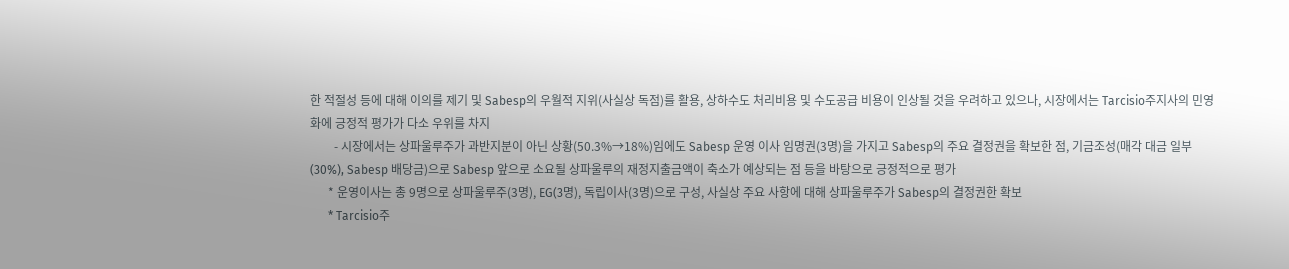한 적절성 등에 대해 이의를 제기 및 Sabesp의 우월적 지위(사실상 독점)를 활용, 상하수도 처리비용 및 수도공급 비용이 인상될 것을 우려하고 있으나, 시장에서는 Tarcisio주지사의 민영화에 긍정적 평가가 다소 우위를 차지
        - 시장에서는 상파울루주가 과반지분이 아닌 상황(50.3%→18%)임에도 Sabesp 운영 이사 임명권(3명)을 가지고 Sabesp의 주요 결정권을 확보한 점, 기금조성(매각 대금 일부(30%), Sabesp 배당금)으로 Sabesp 앞으로 소요될 상파울루의 재정지출금액이 축소가 예상되는 점 등을 바탕으로 긍정적으로 평가
      * 운영이사는 총 9명으로 상파울루주(3명), EG(3명), 독립이사(3명)으로 구성, 사실상 주요 사항에 대해 상파울루주가 Sabesp의 결정권한 확보
      * Tarcisio주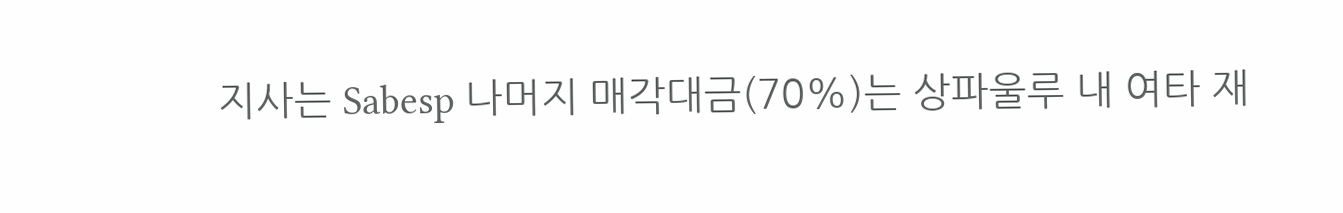지사는 Sabesp 나머지 매각대금(70%)는 상파울루 내 여타 재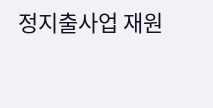정지출사업 재원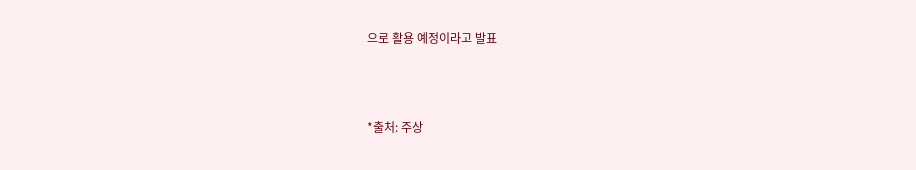으로 활용 예정이라고 발표



*출처: 주상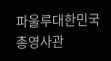파울루대한민국총영사관